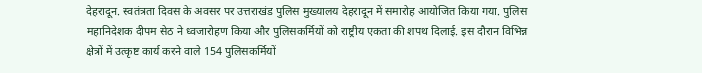देहरादून. स्वतंत्रता दिवस के अवसर पर उत्तराखंड पुलिस मुख्यालय देहरादून में समारोह आयोजित किया गया. पुलिस महानिदेशक दीपम सेठ ने ध्वजारोहण किया और पुलिसकर्मियों को राष्ट्रीय एकता की शपथ दिलाई. इस दौरान विभिन्न क्षेत्रों में उत्कृष्ट कार्य करने वाले 154 पुलिसकर्मियों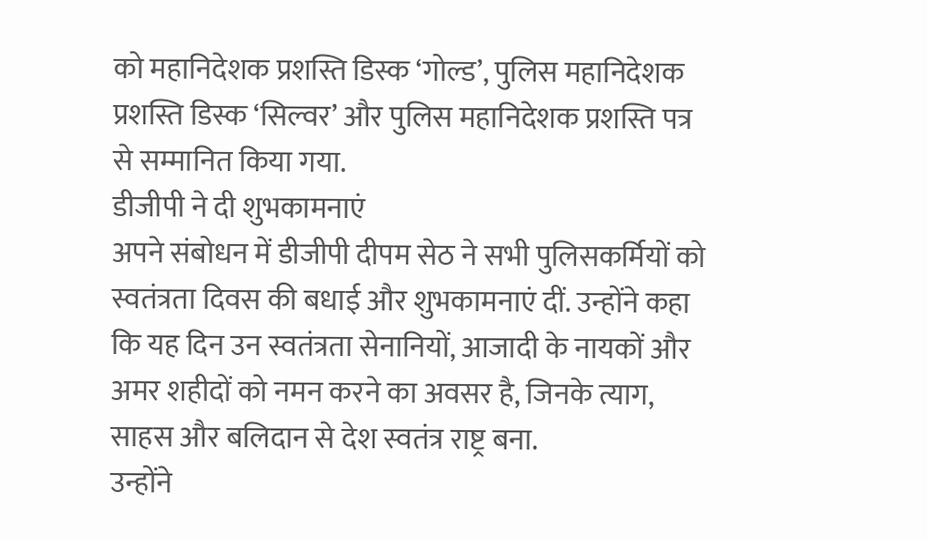को महानिदेशक प्रशस्ति डिस्क ‘गोल्ड’, पुलिस महानिदेशक प्रशस्ति डिस्क ‘सिल्वर’ और पुलिस महानिदेशक प्रशस्ति पत्र से सम्मानित किया गया.
डीजीपी ने दी शुभकामनाएं
अपने संबोधन में डीजीपी दीपम सेठ ने सभी पुलिसकर्मियों को स्वतंत्रता दिवस की बधाई और शुभकामनाएं दीं. उन्होंने कहा कि यह दिन उन स्वतंत्रता सेनानियों, आजादी के नायकों और अमर शहीदों को नमन करने का अवसर है, जिनके त्याग, साहस और बलिदान से देश स्वतंत्र राष्ट्र बना.
उन्होंने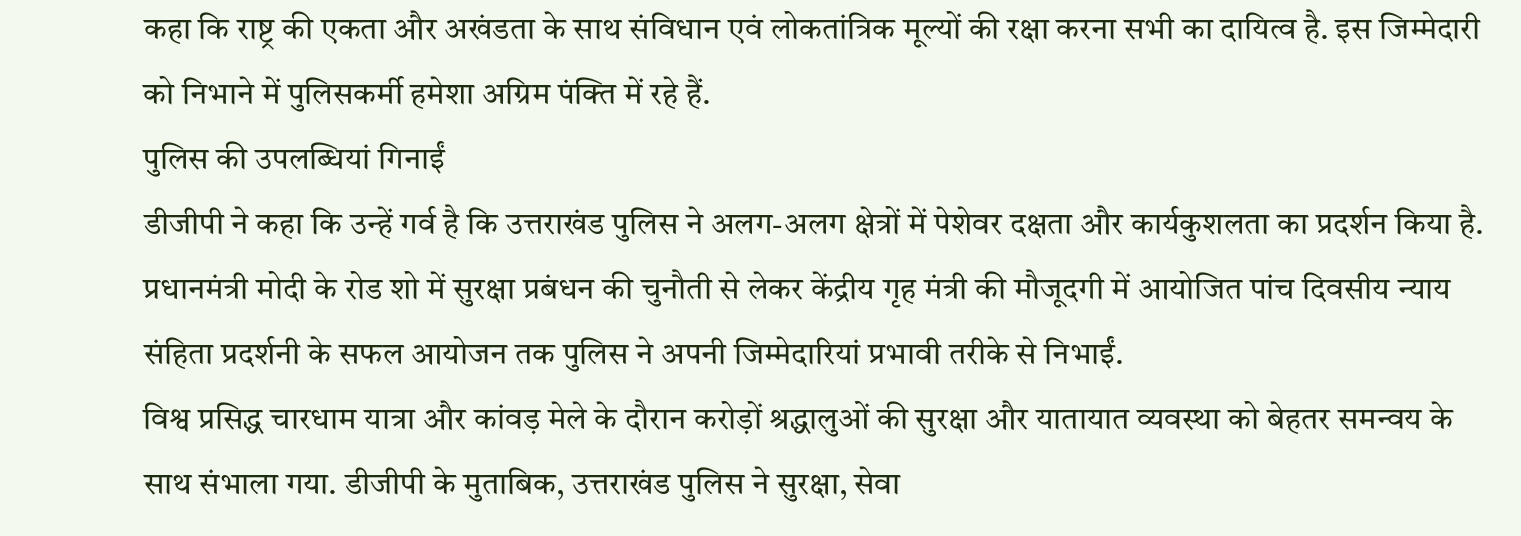कहा कि राष्ट्र की एकता और अखंडता के साथ संविधान एवं लोकतांत्रिक मूल्यों की रक्षा करना सभी का दायित्व है. इस जिम्मेदारी को निभाने में पुलिसकर्मी हमेशा अग्रिम पंक्ति में रहे हैं.
पुलिस की उपलब्धियां गिनाईं
डीजीपी ने कहा कि उन्हें गर्व है कि उत्तराखंड पुलिस ने अलग-अलग क्षेत्रों में पेशेवर दक्षता और कार्यकुशलता का प्रदर्शन किया है. प्रधानमंत्री मोदी के रोड शो में सुरक्षा प्रबंधन की चुनौती से लेकर केंद्रीय गृह मंत्री की मौजूदगी में आयोजित पांच दिवसीय न्याय संहिता प्रदर्शनी के सफल आयोजन तक पुलिस ने अपनी जिम्मेदारियां प्रभावी तरीके से निभाईं.
विश्व प्रसिद्ध चारधाम यात्रा और कांवड़ मेले के दौरान करोड़ों श्रद्धालुओं की सुरक्षा और यातायात व्यवस्था को बेहतर समन्वय के साथ संभाला गया. डीजीपी के मुताबिक, उत्तराखंड पुलिस ने सुरक्षा, सेवा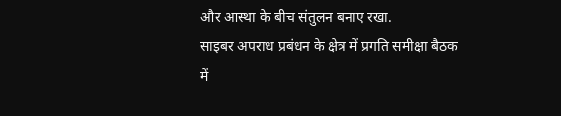और आस्था के बीच संतुलन बनाए रखा.
साइबर अपराध प्रबंधन के क्षेत्र में प्रगति समीक्षा बैठक में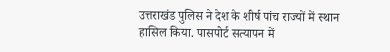उत्तराखंड पुलिस ने देश के शीर्ष पांच राज्यों में स्थान हासिल किया. पासपोर्ट सत्यापन में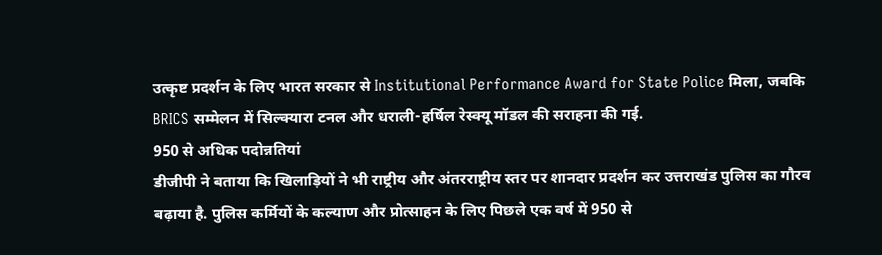उत्कृष्ट प्रदर्शन के लिए भारत सरकार से Institutional Performance Award for State Police मिला, जबकि BRICS सम्मेलन में सिल्क्यारा टनल और धराली-हर्षिल रेस्क्यू मॉडल की सराहना की गई.
950 से अधिक पदोन्नतियां
डीजीपी ने बताया कि खिलाड़ियों ने भी राष्ट्रीय और अंतरराष्ट्रीय स्तर पर शानदार प्रदर्शन कर उत्तराखंड पुलिस का गौरव बढ़ाया है. पुलिस कर्मियों के कल्याण और प्रोत्साहन के लिए पिछले एक वर्ष में 950 से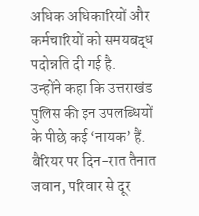अधिक अधिकारियों और कर्मचारियों को समयबद्ध पदोन्नति दी गई है.
उन्होंने कहा कि उत्तराखंड पुलिस की इन उपलब्धियों के पीछे कई ‘नायक’ हैं. बैरियर पर दिन-रात तैनात जवान, परिवार से दूर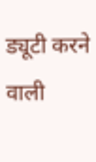ड्यूटी करने वाली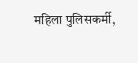महिला पुलिसकर्मी,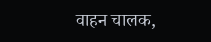वाहन चालक,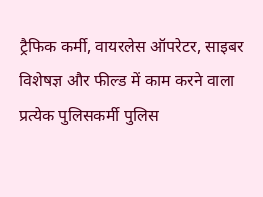ट्रैफिक कर्मी, वायरलेस ऑपरेटर, साइबर विशेषज्ञ और फील्ड में काम करने वाला प्रत्येक पुलिसकर्मी पुलिस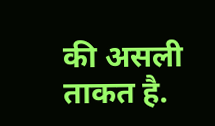की असली ताकत है.